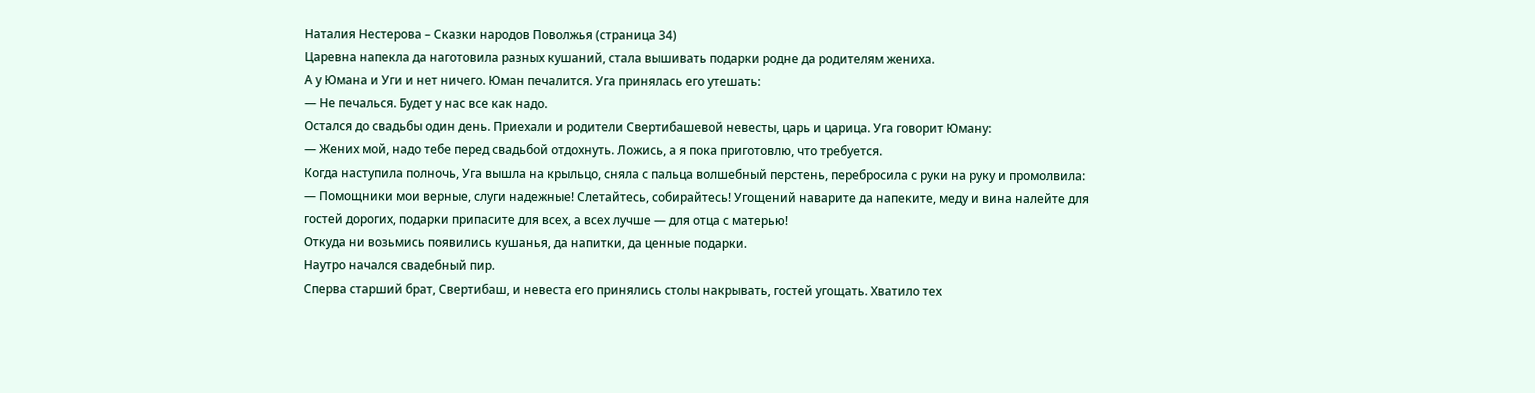Наталия Нестерова – Сказки народов Поволжья (страница 34)
Царевна напекла да наготовила разных кушаний, стала вышивать подарки родне да родителям жениха.
А у Юмана и Уги и нет ничего. Юман печалится. Уга принялась его утешать:
— Не печалься. Будет у нас все как надо.
Остался до свадьбы один день. Приехали и родители Свертибашевой невесты, царь и царица. Уга говорит Юману:
— Жених мой, надо тебе перед свадьбой отдохнуть. Ложись, а я пока приготовлю, что требуется.
Когда наступила полночь, Уга вышла на крыльцо, сняла с пальца волшебный перстень, перебросила с руки на руку и промолвила:
— Помощники мои верные, слуги надежные! Слетайтесь, собирайтесь! Угощений наварите да напеките, меду и вина налейте для гостей дорогих, подарки припасите для всех, а всех лучше — для отца с матерью!
Откуда ни возьмись появились кушанья, да напитки, да ценные подарки.
Наутро начался свадебный пир.
Сперва старший брат, Свертибаш, и невеста его принялись столы накрывать, гостей угощать. Хватило тех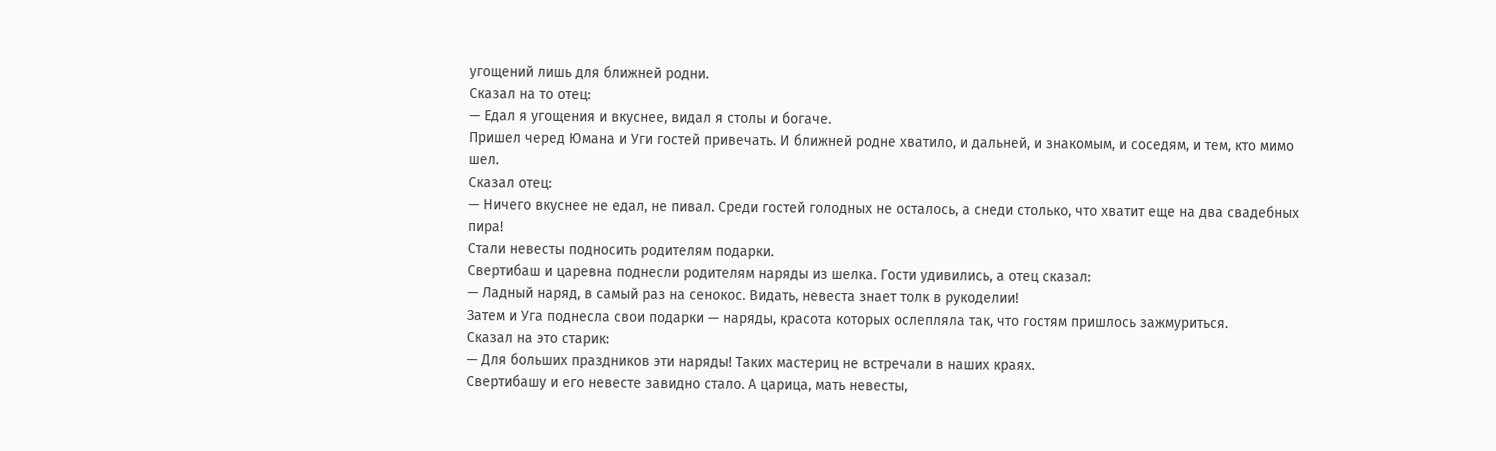угощений лишь для ближней родни.
Сказал на то отец:
— Едал я угощения и вкуснее, видал я столы и богаче.
Пришел черед Юмана и Уги гостей привечать. И ближней родне хватило, и дальней, и знакомым, и соседям, и тем, кто мимо шел.
Сказал отец:
— Ничего вкуснее не едал, не пивал. Среди гостей голодных не осталось, а снеди столько, что хватит еще на два свадебных пира!
Стали невесты подносить родителям подарки.
Свертибаш и царевна поднесли родителям наряды из шелка. Гости удивились, а отец сказал:
— Ладный наряд, в самый раз на сенокос. Видать, невеста знает толк в рукоделии!
Затем и Уга поднесла свои подарки — наряды, красота которых ослепляла так, что гостям пришлось зажмуриться.
Сказал на это старик:
— Для больших праздников эти наряды! Таких мастериц не встречали в наших краях.
Свертибашу и его невесте завидно стало. А царица, мать невесты,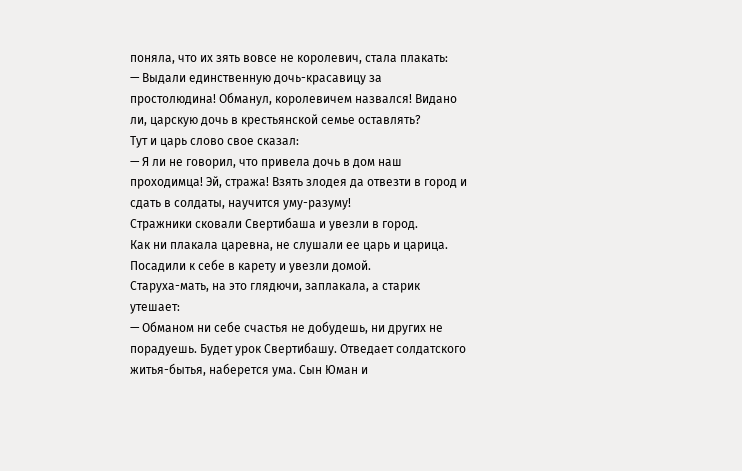поняла, что их зять вовсе не королевич, стала плакать:
— Выдали единственную дочь-красавицу за простолюдина! Обманул, королевичем назвался! Видано ли, царскую дочь в крестьянской семье оставлять?
Тут и царь слово свое сказал:
— Я ли не говорил, что привела дочь в дом наш проходимца! Эй, стража! Взять злодея да отвезти в город и сдать в солдаты, научится уму-разуму!
Стражники сковали Свертибаша и увезли в город.
Как ни плакала царевна, не слушали ее царь и царица. Посадили к себе в карету и увезли домой.
Старуха-мать, на это глядючи, заплакала, а старик утешает:
— Обманом ни себе счастья не добудешь, ни других не порадуешь. Будет урок Свертибашу. Отведает солдатского житья-бытья, наберется ума. Сын Юман и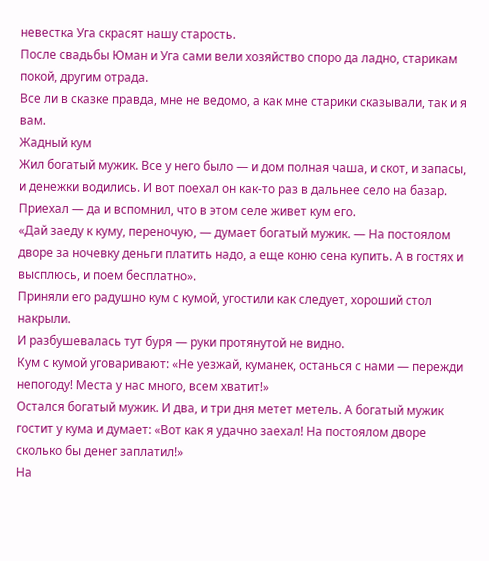невестка Уга скрасят нашу старость.
После свадьбы Юман и Уга сами вели хозяйство споро да ладно, старикам покой, другим отрада.
Все ли в сказке правда, мне не ведомо, а как мне старики сказывали, так и я вам.
Жадный кум
Жил богатый мужик. Все у него было — и дом полная чаша, и скот, и запасы, и денежки водились. И вот поехал он как-то раз в дальнее село на базар. Приехал — да и вспомнил, что в этом селе живет кум его.
«Дай заеду к куму, переночую, — думает богатый мужик. — На постоялом дворе за ночевку деньги платить надо, а еще коню сена купить. А в гостях и высплюсь, и поем бесплатно».
Приняли его радушно кум с кумой, угостили как следует, хороший стол накрыли.
И разбушевалась тут буря — руки протянутой не видно.
Кум с кумой уговаривают: «Не уезжай, куманек, останься с нами — пережди непогоду! Места у нас много, всем хватит!»
Остался богатый мужик. И два, и три дня метет метель. А богатый мужик гостит у кума и думает: «Вот как я удачно заехал! На постоялом дворе сколько бы денег заплатил!»
На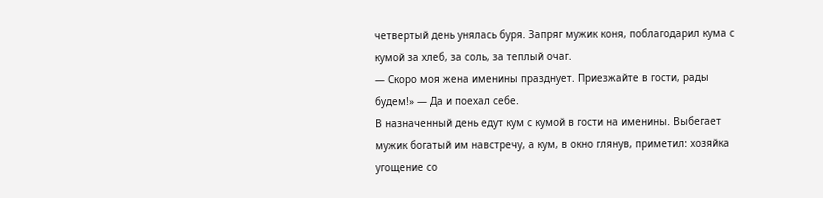четвертый день унялась буря. Запряг мужик коня, поблагодарил кума с кумой за хлеб, за соль, за теплый очаг.
— Скоро моя жена именины празднует. Приезжайте в гости, рады будем!» — Да и поехал себе.
В назначенный день едут кум с кумой в гости на именины. Выбегает мужик богатый им навстречу, а кум, в окно глянув, приметил: хозяйка угощение со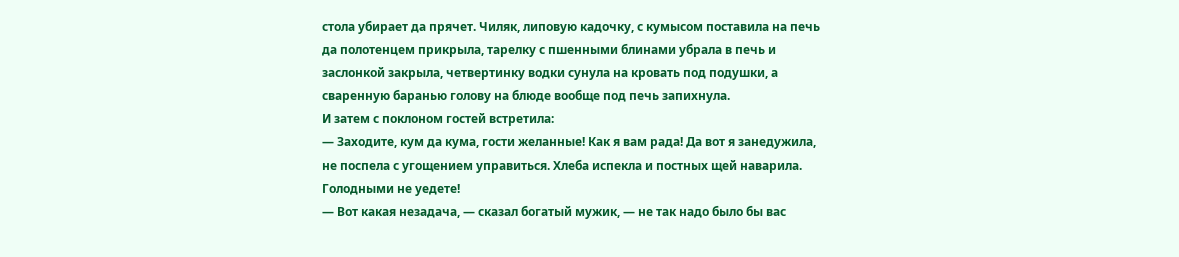стола убирает да прячет. Чиляк, липовую кадочку, с кумысом поставила на печь да полотенцем прикрыла, тарелку с пшенными блинами убрала в печь и заслонкой закрыла, четвертинку водки сунула на кровать под подушки, а сваренную баранью голову на блюде вообще под печь запихнула.
И затем с поклоном гостей встретила:
— Заходите, кум да кума, гости желанные! Как я вам рада! Да вот я занедужила, не поспела с угощением управиться. Хлеба испекла и постных щей наварила. Голодными не уедете!
— Вот какая незадача, — сказал богатый мужик, — не так надо было бы вас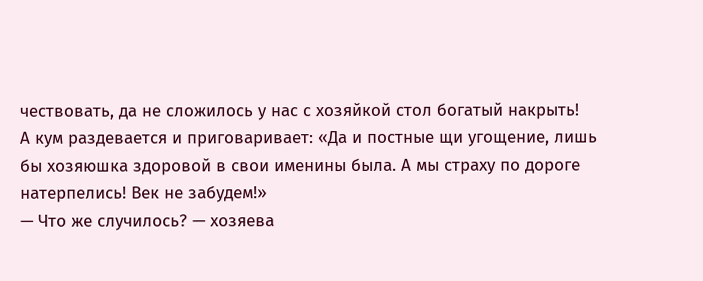чествовать, да не сложилось у нас с хозяйкой стол богатый накрыть!
А кум раздевается и приговаривает: «Да и постные щи угощение, лишь бы хозяюшка здоровой в свои именины была. А мы страху по дороге натерпелись! Век не забудем!»
— Что же случилось? — хозяева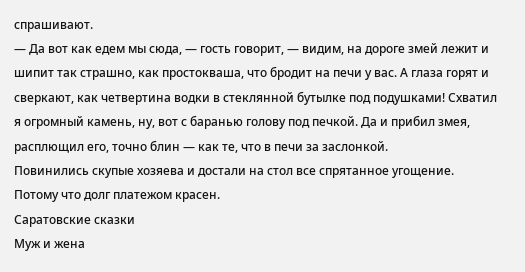спрашивают.
— Да вот как едем мы сюда, — гость говорит, — видим, на дороге змей лежит и шипит так страшно, как простокваша, что бродит на печи у вас. А глаза горят и сверкают, как четвертина водки в стеклянной бутылке под подушками! Схватил я огромный камень, ну, вот с баранью голову под печкой. Да и прибил змея, расплющил его, точно блин — как те, что в печи за заслонкой.
Повинились скупые хозяева и достали на стол все спрятанное угощение. Потому что долг платежом красен.
Саратовские сказки
Муж и жена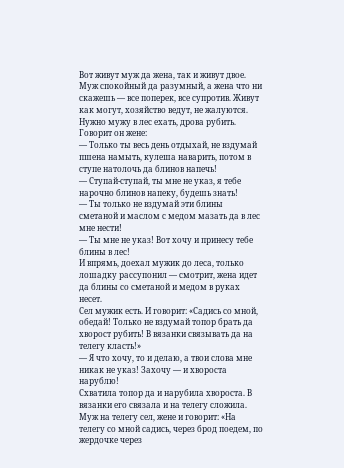Вот живут муж да жена, так и живут двое. Муж спокойный да разумный, а жена что ни скажешь — все поперек, все супротив. Живут как могут, хозяйство ведут, не жалуются.
Нужно мужу в лес ехать, дрова рубить. Говорит он жене:
— Только ты весь день отдыхай, не вздумай пшена намыть, кулеша наварить, потом в ступе натолочь да блинов напечь!
— Ступай-ступай, ты мне не указ, я тебе нарочно блинов напеку, будешь знать!
— Ты только не вздумай эти блины сметаной и маслом с медом мазать да в лес мне нести!
— Ты мне не указ! Вот хочу и принесу тебе блины в лес!
И впрямь, доехал мужик до леса, только лошадку рассупонил — смотрит, жена идет да блины со сметаной и медом в руках несет.
Сел мужик есть. И говорит: «Садись со мной, обедай! Только не вздумай топор брать да хворост рубить! В вязанки связывать да на телегу класть!»
— Я что хочу, то и делаю, а твои слова мне никак не указ! Захочу — и хвороста нарублю!
Схватила топор да и нарубила хвороста. В вязанки его связала и на телегу сложила.
Муж на телегу сел, жене и говорит: «На телегу со мной садись, через брод поедем, по жердочке через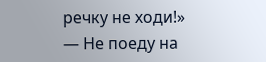речку не ходи!»
— Не поеду на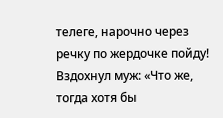телеге, нарочно через речку по жердочке пойду!
Вздохнул муж: «Что же, тогда хотя бы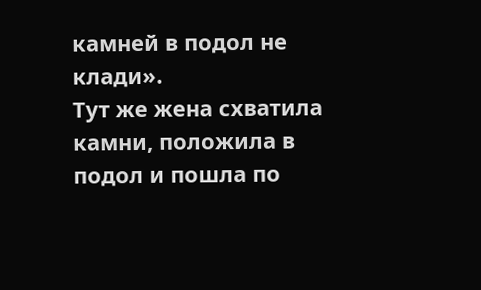камней в подол не клади».
Тут же жена схватила камни, положила в подол и пошла по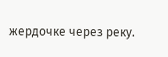жердочке через реку.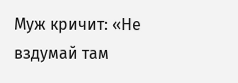Муж кричит: «Не вздумай там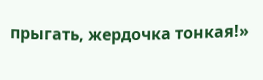прыгать, жердочка тонкая!»